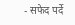- सफेद पर्दे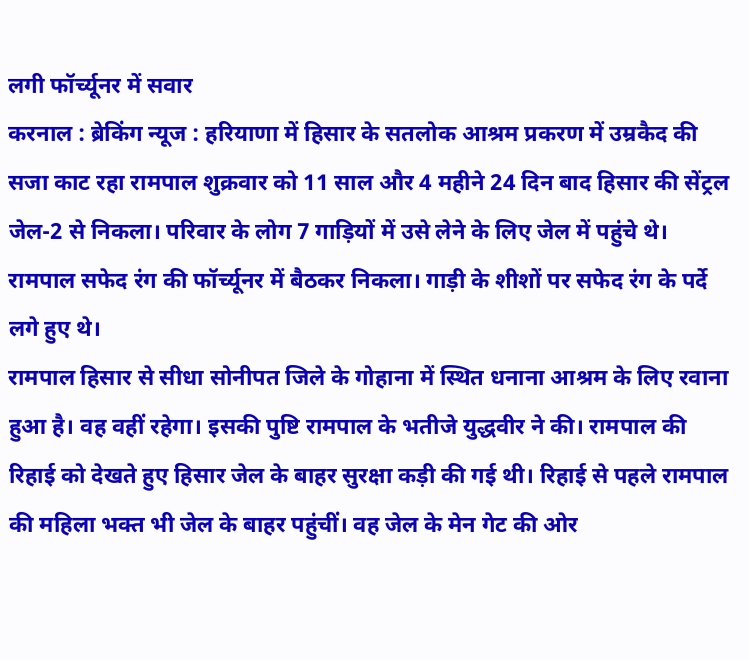लगी फॉर्च्यूनर में सवार
करनाल : ब्रेकिंग न्यूज : हरियाणा में हिसार के सतलोक आश्रम प्रकरण में उम्रकैद की सजा काट रहा रामपाल शुक्रवार को 11 साल और 4 महीने 24 दिन बाद हिसार की सेंट्रल जेल-2 से निकला। परिवार के लोग 7 गाड़ियों में उसे लेने के लिए जेल में पहुंचे थे। रामपाल सफेद रंग की फॉर्च्यूनर में बैठकर निकला। गाड़ी के शीशों पर सफेद रंग के पर्दे लगे हुए थे।
रामपाल हिसार से सीधा सोनीपत जिले के गोहाना में स्थित धनाना आश्रम के लिए रवाना हुआ है। वह वहीं रहेगा। इसकी पुष्टि रामपाल के भतीजे युद्धवीर ने की। रामपाल की रिहाई को देखते हुए हिसार जेल के बाहर सुरक्षा कड़ी की गई थी। रिहाई से पहले रामपाल की महिला भक्त भी जेल के बाहर पहुंचीं। वह जेल के मेन गेट की ओर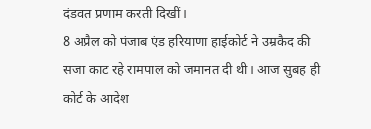दंडवत प्रणाम करती दिखीं।
8 अप्रैल को पंजाब एंड हरियाणा हाईकोर्ट ने उम्रकैद की सजा काट रहे रामपाल को जमानत दी थी। आज सुबह ही कोर्ट के आदेश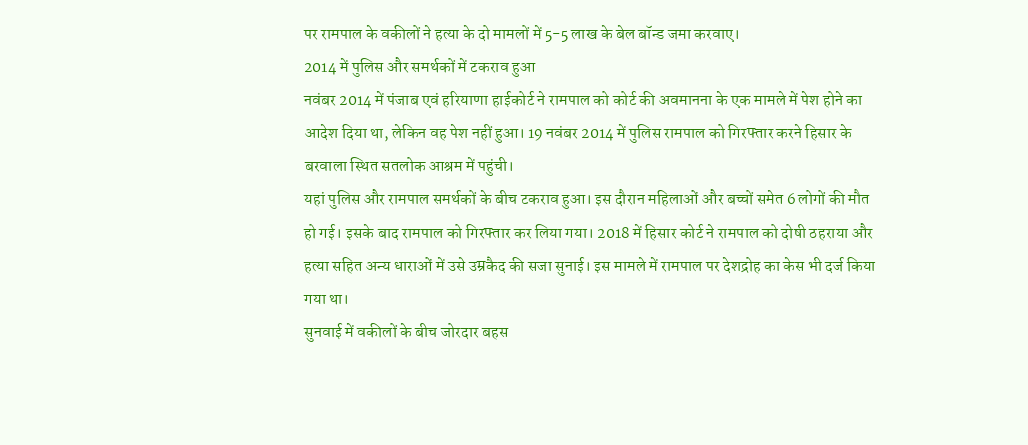पर रामपाल के वकीलों ने हत्या के दो मामलों में 5-5 लाख के बेल बॉन्ड जमा करवाए।
2014 में पुलिस और समर्थकों में टकराव हुआ
नवंबर 2014 में पंजाब एवं हरियाणा हाईकोर्ट ने रामपाल को कोर्ट की अवमानना के एक मामले में पेश होने का आदेश दिया था, लेकिन वह पेश नहीं हुआ। 19 नवंबर 2014 में पुलिस रामपाल को गिरफ्तार करने हिसार के बरवाला स्थित सतलोक आश्रम में पहुंची।
यहां पुलिस और रामपाल समर्थकों के बीच टकराव हुआ। इस दौरान महिलाओं और बच्चों समेत 6 लोगों की मौत हो गई। इसके बाद रामपाल को गिरफ्तार कर लिया गया। 2018 में हिसार कोर्ट ने रामपाल को दोषी ठहराया और हत्या सहित अन्य धाराओं में उसे उम्रकैद की सजा सुनाई। इस मामले में रामपाल पर देशद्रोह का केस भी दर्ज किया गया था।
सुनवाई में वकीलों के बीच जोरदार बहस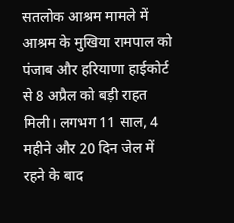सतलोक आश्रम मामले में आश्रम के मुखिया रामपाल को पंजाब और हरियाणा हाईकोर्ट से 8 अप्रैल को बड़ी राहत मिली। लगभग 11 साल, 4 महीने और 20 दिन जेल में रहने के बाद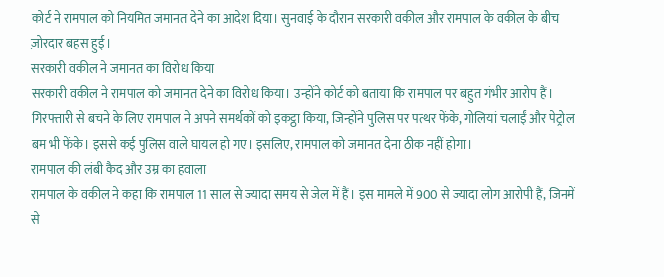कोर्ट ने रामपाल को नियमित जमानत देने का आदेश दिया। सुनवाई के दौरान सरकारी वकील और रामपाल के वकील के बीच ज़ोरदार बहस हुई।
सरकारी वकील ने जमानत का विरोध किया
सरकारी वकील ने रामपाल को जमानत देने का विरोध किया। उन्होंने कोर्ट को बताया कि रामपाल पर बहुत गंभीर आरोप हैं। गिरफ्तारी से बचने के लिए रामपाल ने अपने समर्थकों को इकट्ठा किया, जिन्होंने पुलिस पर पत्थर फेंके, गोलियां चलाईं और पेट्रोल बम भी फेंके। इससे कई पुलिस वाले घायल हो गए। इसलिए, रामपाल को जमानत देना ठीक नहीं होगा।
रामपाल की लंबी कैद और उम्र का हवाला
रामपाल के वकील ने कहा कि रामपाल 11 साल से ज्यादा समय से जेल में हैं। इस मामले में 900 से ज्यादा लोग आरोपी हैं, जिनमें से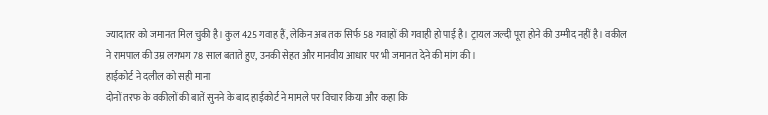ज्यादातर को जमानत मिल चुकी है। कुल 425 गवाह हैं, लेकिन अब तक सिर्फ 58 गवाहों की गवाही हो पाई है। ट्रायल जल्दी पूरा होने की उम्मीद नहीं है। वकील ने रामपाल की उम्र लगभग 78 साल बताते हुए, उनकी सेहत और मानवीय आधार पर भी जमानत देने की मांग की।
हाईकोर्ट ने दलील को सही माना
दोनों तरफ के वकीलों की बातें सुनने के बाद हाईकोर्ट ने मामले पर विचार किया और कहा कि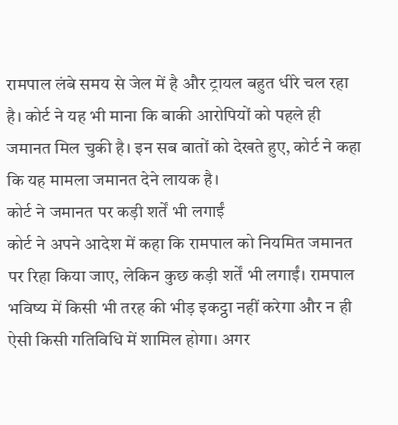रामपाल लंबे समय से जेल में है और ट्रायल बहुत धीरे चल रहा है। कोर्ट ने यह भी माना कि बाकी आरोपियों को पहले ही जमानत मिल चुकी है। इन सब बातों को देखते हुए, कोर्ट ने कहा कि यह मामला जमानत देने लायक है।
कोर्ट ने जमानत पर कड़ी शर्तें भी लगाईं
कोर्ट ने अपने आदेश में कहा कि रामपाल को नियमित जमानत पर रिहा किया जाए, लेकिन कुछ कड़ी शर्तें भी लगाईं। रामपाल भविष्य में किसी भी तरह की भीड़ इकट्ठा नहीं करेगा और न ही ऐसी किसी गतिविधि में शामिल होगा। अगर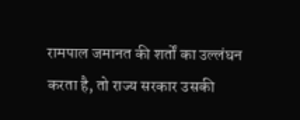रामपाल जमानत की शर्तों का उल्लंघन करता है, तो राज्य सरकार उसकी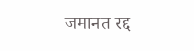जमानत रद्द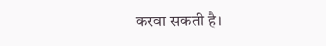करवा सकती है।